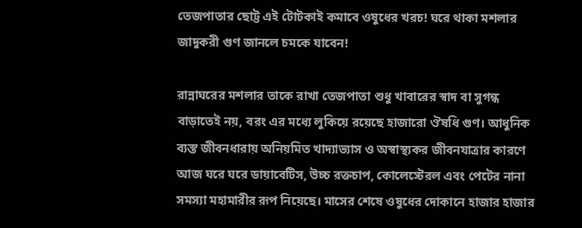তেজপাতার ছোট্ট এই টোটকাই কমাবে ওষুধের খরচ! ঘরে থাকা মশলার জাদুকরী গুণ জানলে চমকে যাবেন!

রান্নাঘরের মশলার তাকে রাখা তেজপাতা শুধু খাবারের স্বাদ বা সুগন্ধ বাড়াতেই নয়, বরং এর মধ্যে লুকিয়ে রয়েছে হাজারো ঔষধি গুণ। আধুনিক ব্যস্ত জীবনধারায় অনিয়মিত খাদ্যাভ্যাস ও অস্বাস্থ্যকর জীবনযাত্রার কারণে আজ ঘরে ঘরে ডায়াবেটিস, উচ্চ রক্তচাপ, কোলেস্টেরল এবং পেটের নানা সমস্যা মহামারীর রূপ নিয়েছে। মাসের শেষে ওষুধের দোকানে হাজার হাজার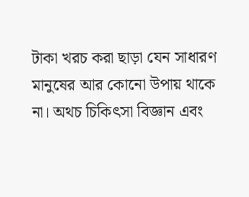টাকা খরচ করা ছাড়া যেন সাধারণ মানুষের আর কোনো উপায় থাকে না। অথচ চিকিৎসা বিজ্ঞান এবং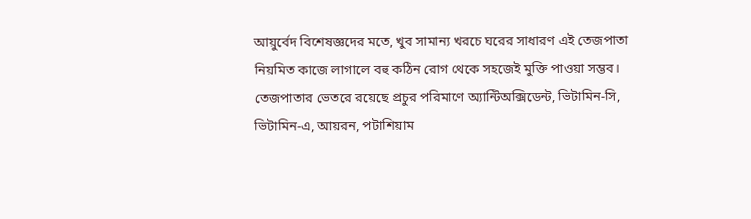আয়ুর্বেদ বিশেষজ্ঞদের মতে, খুব সামান্য খরচে ঘরের সাধারণ এই তেজপাতা নিয়মিত কাজে লাগালে বহু কঠিন রোগ থেকে সহজেই মুক্তি পাওয়া সম্ভব।
তেজপাতার ভেতরে রয়েছে প্রচুর পরিমাণে অ্যান্টিঅক্সিডেন্ট, ভিটামিন-সি, ভিটামিন-এ, আয়রন, পটাশিয়াম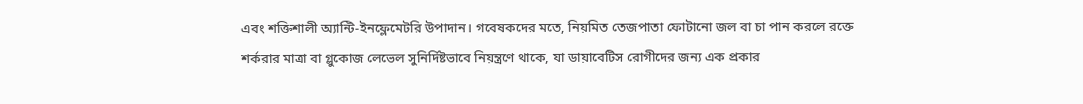এবং শক্তিশালী অ্যান্টি-ইনফ্লেমেটরি উপাদান। গবেষকদের মতে, নিয়মিত তেজপাতা ফোটানো জল বা চা পান করলে রক্তে শর্করার মাত্রা বা গ্লুকোজ লেভেল সুনির্দিষ্টভাবে নিয়ন্ত্রণে থাকে, যা ডায়াবেটিস রোগীদের জন্য এক প্রকার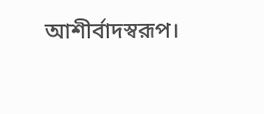আশীর্বাদস্বরূপ।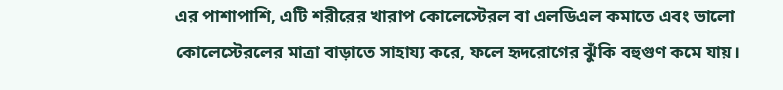এর পাশাপাশি, এটি শরীরের খারাপ কোলেস্টেরল বা এলডিএল কমাতে এবং ভালো কোলেস্টেরলের মাত্রা বাড়াতে সাহায্য করে, ফলে হৃদরোগের ঝুঁকি বহুগুণ কমে যায়।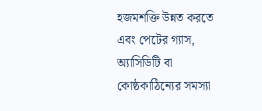হজমশক্তি উন্নত করতে এবং পেটের গ্যাস, অ্যাসিডিটি বা কোষ্ঠকাঠিন্যের সমস্যা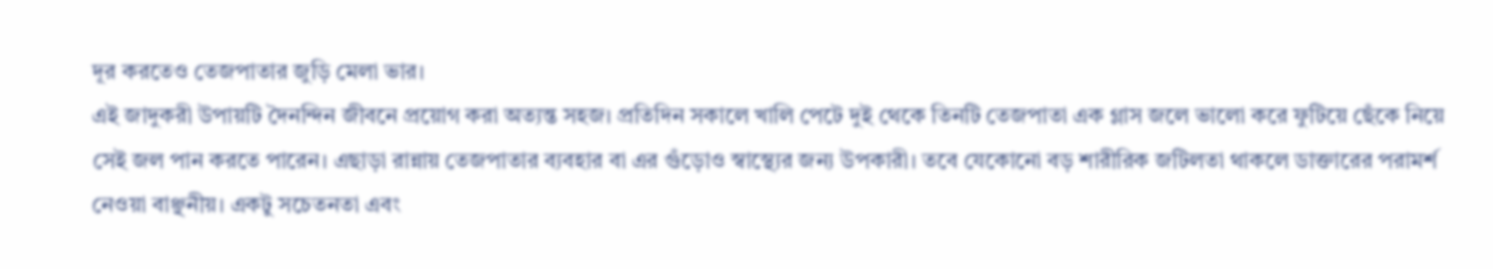দূর করতেও তেজপাতার জুড়ি মেলা ভার।
এই জাদুকরী উপায়টি দৈনন্দিন জীবনে প্রয়োগ করা অত্যন্ত সহজ। প্রতিদিন সকালে খালি পেটে দুই থেকে তিনটি তেজপাতা এক গ্লাস জলে ভালো করে ফুটিয়ে ছেঁকে নিয়ে সেই জল পান করতে পারেন। এছাড়া রান্নায় তেজপাতার ব্যবহার বা এর গুঁড়োও স্বাস্থ্যের জন্য উপকারী। তবে যেকোনো বড় শারীরিক জটিলতা থাকলে ডাক্তারের পরামর্শ নেওয়া বাঞ্ছনীয়। একটু সচেতনতা এবং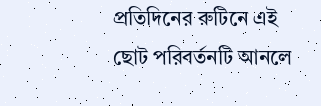প্রতিদিনের রুটিনে এই ছোট পরিবর্তনটি আনলে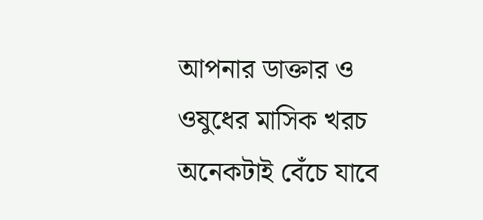আপনার ডাক্তার ও ওষুধের মাসিক খরচ অনেকটাই বেঁচে যাবে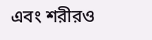এবং শরীরও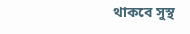থাকবে সুস্থ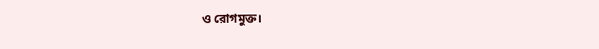ও রোগমুক্ত।